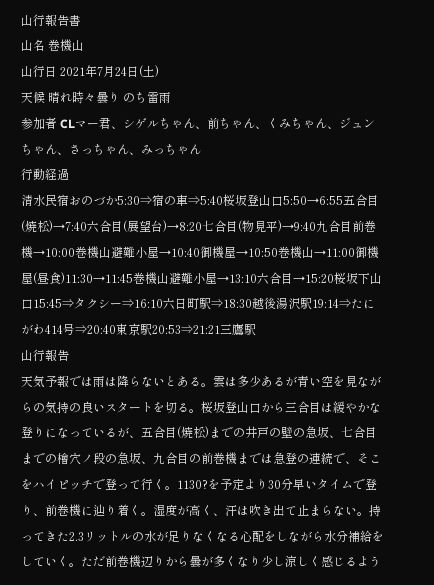山行報告書
山名 巻機山
山行日 2021年7月24日(土)
天候 晴れ時々曇り のち雷雨
参加者 CLマー君、シゲルちゃん、前ちゃん、くみちゃん、ジュンちゃん、さっちゃん、みっちゃん
行動経過
清水民宿おのづか5:30⇒宿の車⇒5:40桜坂登山口5:50→6:55五合目(焼松)→7:40六合目(展望台)→8:20七合目(物見平)→9:40九合目前巻機→10:00巻機山避難小屋→10:40御機屋→10:50巻機山→11:00御機屋(昼食)11:30→11:45巻機山避難小屋→13:10六合目→15:20桜坂下山口15:45⇒タクシー⇒16:10六日町駅⇒18:30越後湯沢駅19:14⇒たにがわ414号⇒20:40東京駅20:53⇒21:21三鷹駅
山行報告
天気予報では雨は降らないとある。雲は多少あるが青い空を見ながらの気持の良いスタートを切る。桜坂登山口から三合目は緩やかな登りになっているが、五合目(焼松)までの井戸の壁の急坂、七合目までの檜穴ノ段の急坂、九合目の前巻機までは急登の連続で、そこをハイピッチで登って行く。1130?を予定より30分早いタイムで登り、前巻機に辿り着く。湿度が高く、汗は吹き出て止まらない。持ってきた2.3リットルの水が足りなくなる心配をしながら水分補給をしていく。ただ前巻機辺りから曇が多くなり少し涼しく感じるよう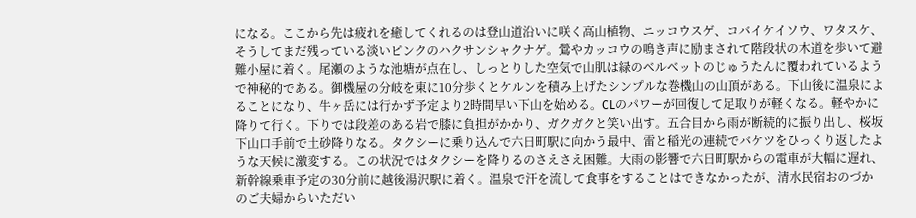になる。ここから先は疲れを癒してくれるのは登山道沿いに咲く高山植物、ニッコウスゲ、コバイケイソウ、ワタスケ、そうしてまだ残っている淡いピンクのハクサンシャクナゲ。鶯やカッコウの鳴き声に励まされて階段状の木道を歩いて避難小屋に着く。尾瀬のような池塘が点在し、しっとりした空気で山肌は緑のベルベットのじゅうたんに覆われているようで神秘的である。御機屋の分岐を東に10分歩くとケルンを積み上げたシンプルな巻機山の山頂がある。下山後に温泉によることになり、牛ヶ岳には行かず予定より2時間早い下山を始める。CLのパワーが回復して足取りが軽くなる。軽やかに降りて行く。下りでは段差のある岩で膝に負担がかかり、ガクガクと笑い出す。五合目から雨が断続的に振り出し、桜坂下山口手前で土砂降りなる。タクシーに乗り込んで六日町駅に向かう最中、雷と稲光の連続でバケツをひっくり返したような天候に激変する。この状況ではタクシーを降りるのさえさえ困難。大雨の影響で六日町駅からの電車が大幅に遅れ、新幹線乗車予定の30分前に越後湯沢駅に着く。温泉で汗を流して食事をすることはできなかったが、清水民宿おのづかのご夫婦からいただい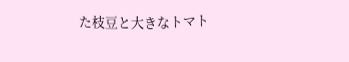た枝豆と大きなトマト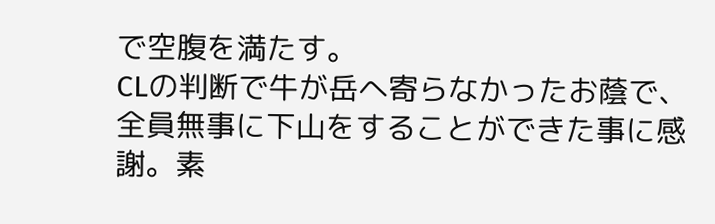で空腹を満たす。
CLの判断で牛が岳へ寄らなかったお蔭で、全員無事に下山をすることができた事に感謝。素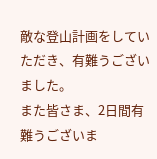敵な登山計画をしていただき、有難うございました。
また皆さま、2日間有難うございま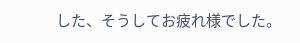した、そうしてお疲れ様でした。